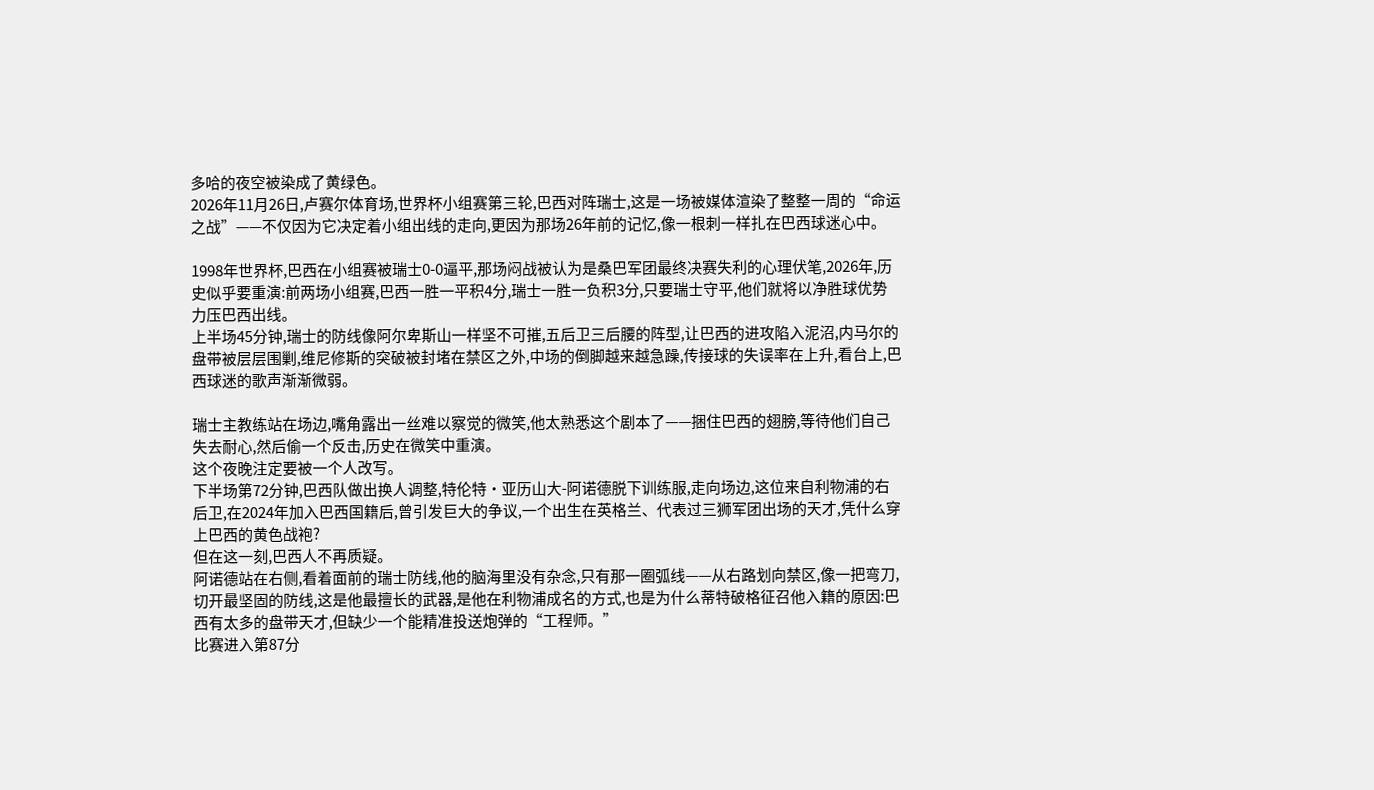多哈的夜空被染成了黄绿色。
2026年11月26日,卢赛尔体育场,世界杯小组赛第三轮,巴西对阵瑞士,这是一场被媒体渲染了整整一周的“命运之战”——不仅因为它决定着小组出线的走向,更因为那场26年前的记忆,像一根刺一样扎在巴西球迷心中。

1998年世界杯,巴西在小组赛被瑞士0-0逼平,那场闷战被认为是桑巴军团最终决赛失利的心理伏笔,2026年,历史似乎要重演:前两场小组赛,巴西一胜一平积4分,瑞士一胜一负积3分,只要瑞士守平,他们就将以净胜球优势力压巴西出线。
上半场45分钟,瑞士的防线像阿尔卑斯山一样坚不可摧,五后卫三后腰的阵型,让巴西的进攻陷入泥沼,内马尔的盘带被层层围剿,维尼修斯的突破被封堵在禁区之外,中场的倒脚越来越急躁,传接球的失误率在上升,看台上,巴西球迷的歌声渐渐微弱。

瑞士主教练站在场边,嘴角露出一丝难以察觉的微笑,他太熟悉这个剧本了——捆住巴西的翅膀,等待他们自己失去耐心,然后偷一个反击,历史在微笑中重演。
这个夜晚注定要被一个人改写。
下半场第72分钟,巴西队做出换人调整,特伦特·亚历山大-阿诺德脱下训练服,走向场边,这位来自利物浦的右后卫,在2024年加入巴西国籍后,曾引发巨大的争议,一个出生在英格兰、代表过三狮军团出场的天才,凭什么穿上巴西的黄色战袍?
但在这一刻,巴西人不再质疑。
阿诺德站在右侧,看着面前的瑞士防线,他的脑海里没有杂念,只有那一圈弧线——从右路划向禁区,像一把弯刀,切开最坚固的防线,这是他最擅长的武器,是他在利物浦成名的方式,也是为什么蒂特破格征召他入籍的原因:巴西有太多的盘带天才,但缺少一个能精准投送炮弹的“工程师。”
比赛进入第87分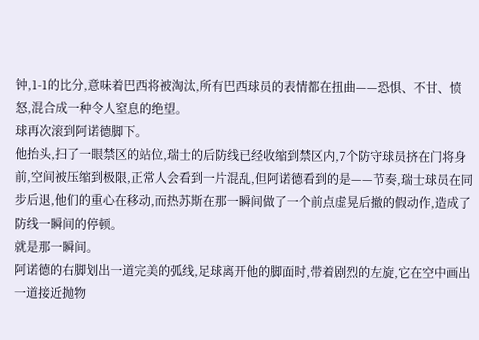钟,1-1的比分,意味着巴西将被淘汰,所有巴西球员的表情都在扭曲——恐惧、不甘、愤怒,混合成一种令人窒息的绝望。
球再次滚到阿诺德脚下。
他抬头,扫了一眼禁区的站位,瑞士的后防线已经收缩到禁区内,7个防守球员挤在门将身前,空间被压缩到极限,正常人会看到一片混乱,但阿诺德看到的是——节奏,瑞士球员在同步后退,他们的重心在移动,而热苏斯在那一瞬间做了一个前点虚晃后撤的假动作,造成了防线一瞬间的停顿。
就是那一瞬间。
阿诺德的右脚划出一道完美的弧线,足球离开他的脚面时,带着剧烈的左旋,它在空中画出一道接近抛物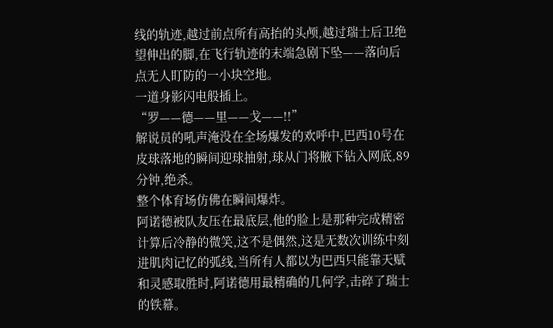线的轨迹,越过前点所有高抬的头颅,越过瑞士后卫绝望伸出的脚,在飞行轨迹的末端急剧下坠——落向后点无人盯防的一小块空地。
一道身影闪电般插上。
“罗——德——里——戈——!!”
解说员的吼声淹没在全场爆发的欢呼中,巴西10号在皮球落地的瞬间迎球抽射,球从门将腋下钻入网底,89分钟,绝杀。
整个体育场仿佛在瞬间爆炸。
阿诺德被队友压在最底层,他的脸上是那种完成精密计算后冷静的微笑,这不是偶然,这是无数次训练中刻进肌肉记忆的弧线,当所有人都以为巴西只能靠天赋和灵感取胜时,阿诺德用最精确的几何学,击碎了瑞士的铁幕。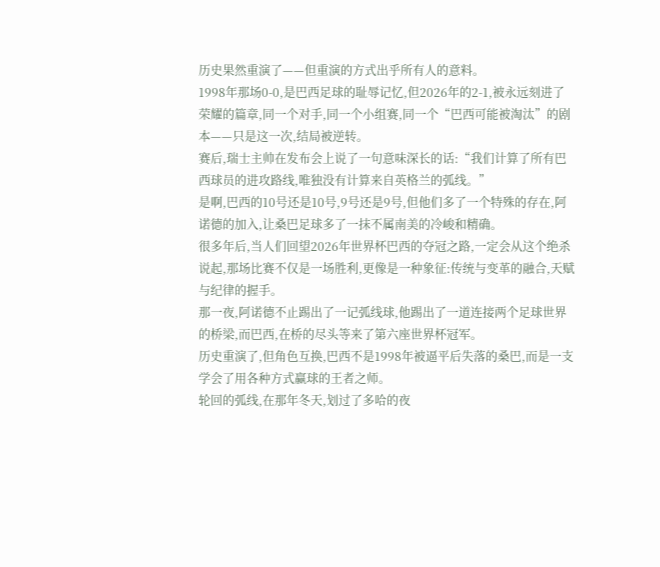历史果然重演了——但重演的方式出乎所有人的意料。
1998年那场0-0,是巴西足球的耻辱记忆,但2026年的2-1,被永远刻进了荣耀的篇章,同一个对手,同一个小组赛,同一个“巴西可能被淘汰”的剧本——只是这一次,结局被逆转。
赛后,瑞士主帅在发布会上说了一句意味深长的话:“我们计算了所有巴西球员的进攻路线,唯独没有计算来自英格兰的弧线。”
是啊,巴西的10号还是10号,9号还是9号,但他们多了一个特殊的存在,阿诺德的加入,让桑巴足球多了一抹不属南美的冷峻和精确。
很多年后,当人们回望2026年世界杯巴西的夺冠之路,一定会从这个绝杀说起,那场比赛不仅是一场胜利,更像是一种象征:传统与变革的融合,天赋与纪律的握手。
那一夜,阿诺德不止踢出了一记弧线球,他踢出了一道连接两个足球世界的桥梁,而巴西,在桥的尽头等来了第六座世界杯冠军。
历史重演了,但角色互换,巴西不是1998年被逼平后失落的桑巴,而是一支学会了用各种方式赢球的王者之师。
轮回的弧线,在那年冬天,划过了多哈的夜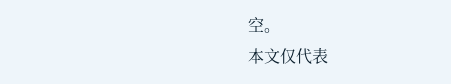空。
本文仅代表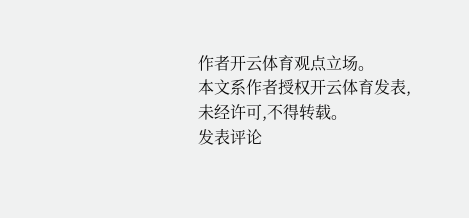作者开云体育观点立场。
本文系作者授权开云体育发表,未经许可,不得转载。
发表评论